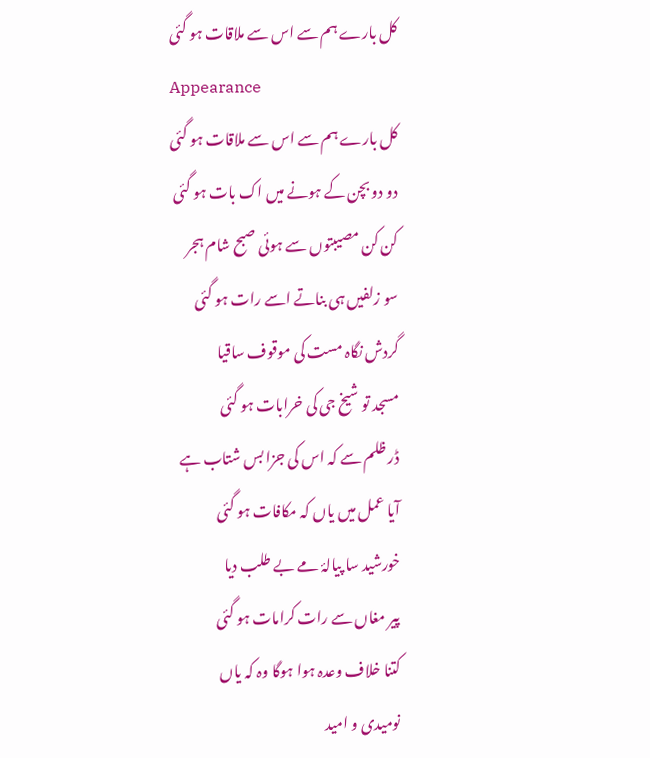کل بارے ہم سے اس سے ملاقات ہو گئی
Appearance
کل بارے ہم سے اس سے ملاقات ہو گئی
دو دو بچن کے ہونے میں اک بات ہو گئی
کن کن مصیبتوں سے ہوئی صبح شام ہجر
سو زلفیں ہی بناتے اسے رات ہو گئی
گردش نگاہ مست کی موقوف ساقیا
مسجد تو شیخ جی کی خرابات ہو گئی
ڈر ظلم سے کہ اس کی جزا بس شتاب ہے
آیا عمل میں یاں کہ مکافات ہو گئی
خورشید سا پیالۂ مے بے طلب دیا
پیر مغاں سے رات کرامات ہو گئی
کتنا خلاف وعدہ ہوا ہوگا وہ کہ یاں
نومیدی و امید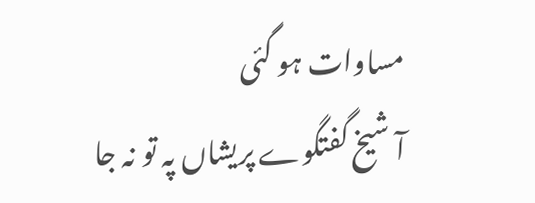مساوات ہو گئی
آ شیخ گفتگوے پریشاں پہ تو نہ جا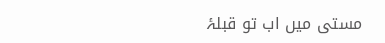مستی میں اب تو قبلۂ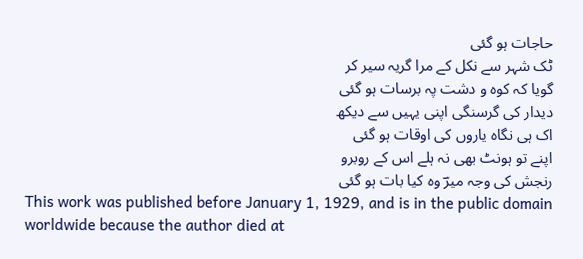حاجات ہو گئی
ٹک شہر سے نکل کے مرا گریہ سیر کر
گویا کہ کوہ و دشت پہ برسات ہو گئی
دیدار کی گرسنگی اپنی یہیں سے دیکھ
اک ہی نگاہ یاروں کی اوقات ہو گئی
اپنے تو ہونٹ بھی نہ ہلے اس کے روبرو
رنجش کی وجہ میرؔ وہ کیا بات ہو گئی
This work was published before January 1, 1929, and is in the public domain worldwide because the author died at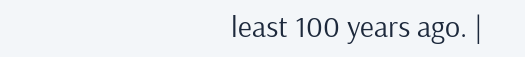least 100 years ago. |